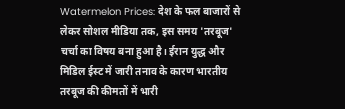Watermelon Prices: देश के फल बाजारों से लेकर सोशल मीडिया तक, इस समय 'तरबूज' चर्चा का विषय बना हुआ है। ईरान युद्ध और मिडिल ईस्ट में जारी तनाव के कारण भारतीय तरबूज की कीमतों में भारी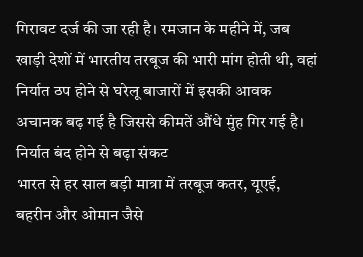गिरावट दर्ज की जा रही है। रमजान के महीने में, जब खाड़ी देशों में भारतीय तरबूज की भारी मांग होती थी, वहां निर्यात ठप होने से घरेलू बाजारों में इसकी आवक अचानक बढ़ गई है जिससे कीमतें औंधे मुंह गिर गई है।
निर्यात बंद होने से बढ़ा संकट
भारत से हर साल बड़ी मात्रा में तरबूज कतर, यूएई, बहरीन और ओमान जैसे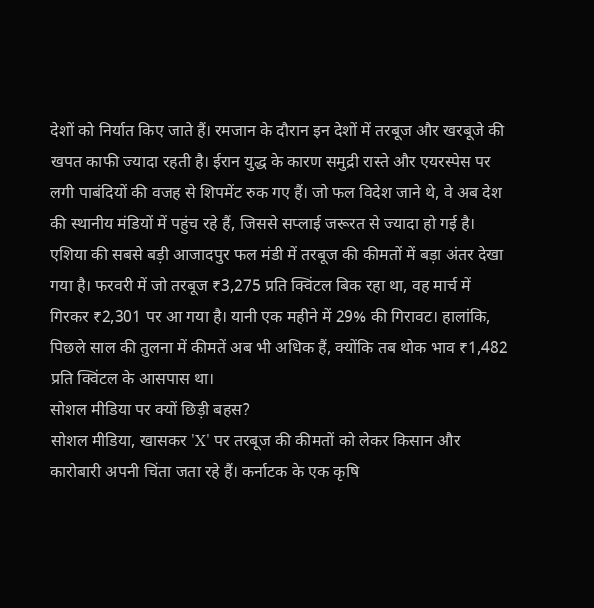देशों को निर्यात किए जाते हैं। रमजान के दौरान इन देशों में तरबूज और खरबूजे की खपत काफी ज्यादा रहती है। ईरान युद्ध के कारण समुद्री रास्ते और एयरस्पेस पर लगी पाबंदियों की वजह से शिपमेंट रुक गए हैं। जो फल विदेश जाने थे, वे अब देश की स्थानीय मंडियों में पहुंच रहे हैं, जिससे सप्लाई जरूरत से ज्यादा हो गई है।
एशिया की सबसे बड़ी आजादपुर फल मंडी में तरबूज की कीमतों में बड़ा अंतर देखा गया है। फरवरी में जो तरबूज ₹3,275 प्रति क्विंटल बिक रहा था, वह मार्च में गिरकर ₹2,301 पर आ गया है। यानी एक महीने में 29% की गिरावट। हालांकि, पिछले साल की तुलना में कीमतें अब भी अधिक हैं, क्योंकि तब थोक भाव ₹1,482 प्रति क्विंटल के आसपास था।
सोशल मीडिया पर क्यों छिड़ी बहस?
सोशल मीडिया, खासकर 'X' पर तरबूज की कीमतों को लेकर किसान और कारोबारी अपनी चिंता जता रहे हैं। कर्नाटक के एक कृषि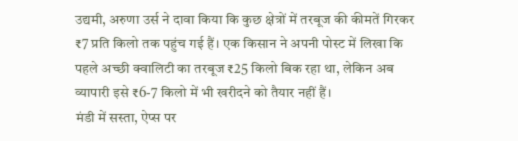उद्यमी, अरुणा उर्स ने दावा किया कि कुछ क्षेत्रों में तरबूज की कीमतें गिरकर ₹7 प्रति किलो तक पहुंच गई हैं। एक किसान ने अपनी पोस्ट में लिखा कि पहले अच्छी क्वालिटी का तरबूज ₹25 किलो बिक रहा था, लेकिन अब व्यापारी इसे ₹6-7 किलो में भी खरीदने को तैयार नहीं हैं।
मंडी में सस्ता, ऐप्स पर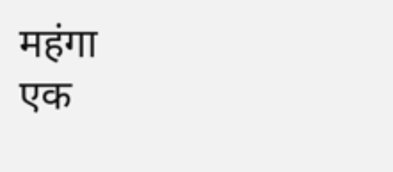महंगा
एक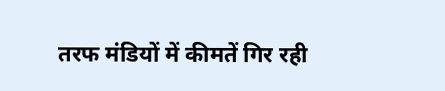तरफ मंडियों में कीमतें गिर रही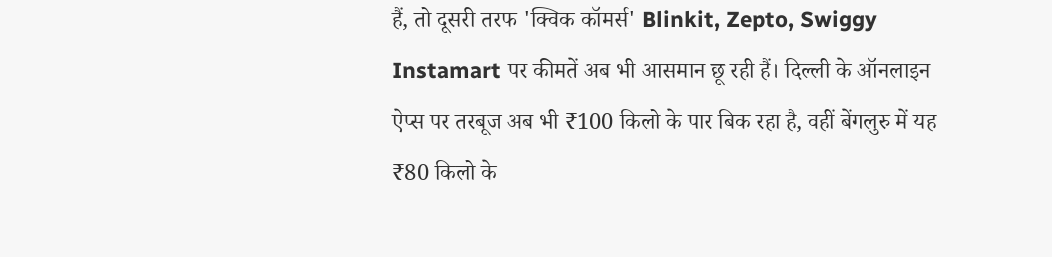हैं, तो दूसरी तरफ 'क्विक कॉमर्स' Blinkit, Zepto, Swiggy Instamart पर कीमतें अब भी आसमान छू रही हैं। दिल्ली के ऑनलाइन ऐप्स पर तरबूज अब भी ₹100 किलो के पार बिक रहा है, वहीं बेंगलुरु में यह ₹80 किलो के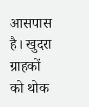आसपास है। खुदरा ग्राहकों को थोक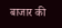बाजार की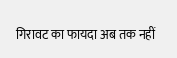गिरावट का फायदा अब तक नहीं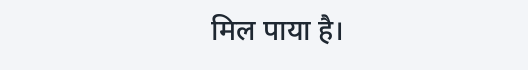मिल पाया है।